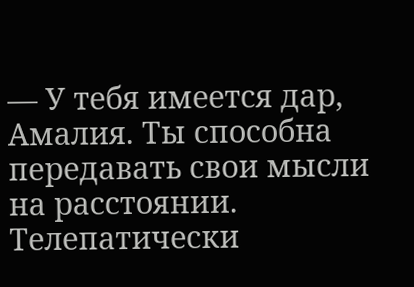— У тебя имеется дар, Амалия. Ты способна передавать свои мысли на расстоянии. Телепатически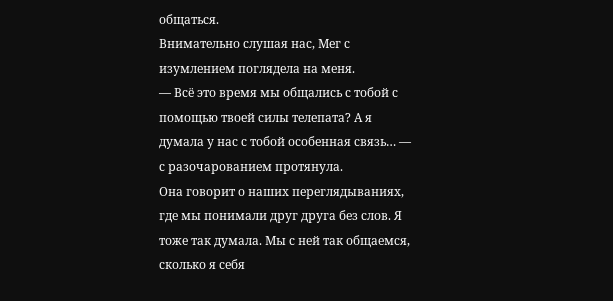общаться.
Внимательно слушая нас, Мег с изумлением поглядела на меня.
— Всё это время мы общались с тобой с помощью твоей силы телепата? А я думала у нас с тобой особенная связь… — с разочарованием протянула.
Она говорит о наших переглядываниях, где мы понимали друг друга без слов. Я тоже так думала. Мы с ней так общаемся, сколько я себя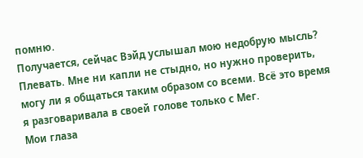помню.
Получается, сейчас Вэйд услышал мою недобрую мысль? Плевать. Мне ни капли не стыдно, но нужно проверить, могу ли я общаться таким образом со всеми. Всё это время я разговаривала в своей голове только с Мег.
Мои глаза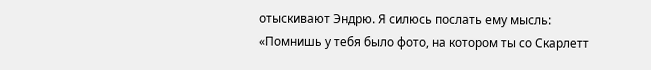отыскивают Эндрю. Я силюсь послать ему мысль:
«Помнишь у тебя было фото, на котором ты со Скарлетт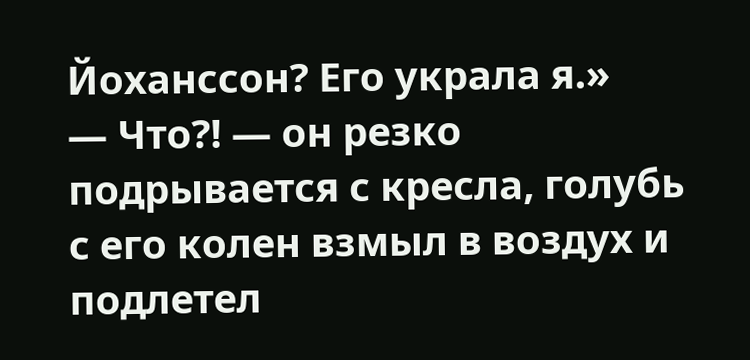Йоханссон? Его украла я.»
— Что?! — он резко подрывается с кресла, голубь с его колен взмыл в воздух и подлетел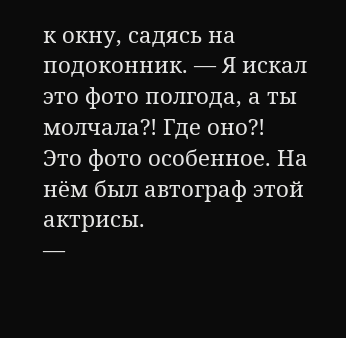к окну, садясь на подоконник. — Я искал это фото полгода, а ты молчала?! Где оно?!
Это фото особенное. На нём был автограф этой актрисы.
—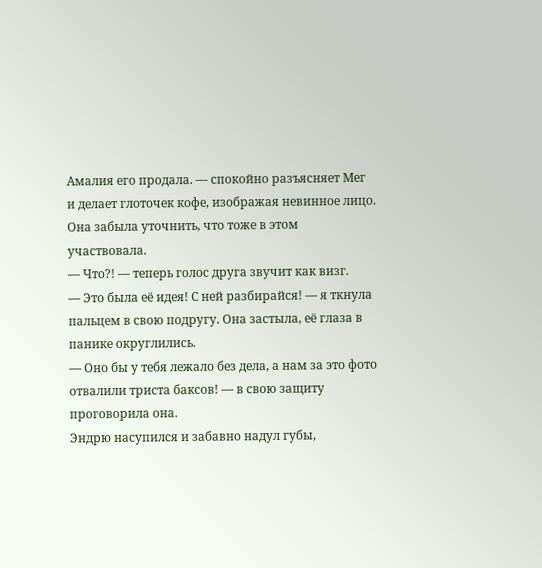Амалия его продала. — спокойно разъясняет Мег и делает глоточек кофе, изображая невинное лицо. Она забыла уточнить, что тоже в этом участвовала.
— Что?! — теперь голос друга звучит как визг.
— Это была её идея! С ней разбирайся! — я ткнула пальцем в свою подругу. Она застыла, её глаза в панике округлились.
— Оно бы у тебя лежало без дела, а нам за это фото отвалили триста баксов! — в свою защиту проговорила она.
Эндрю насупился и забавно надул губы,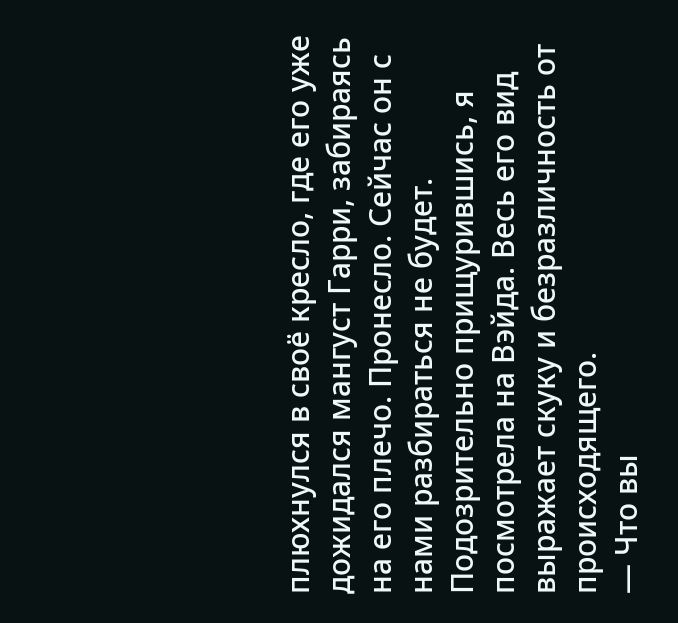плюхнулся в своё кресло, где его уже дожидался мангуст Гарри, забираясь на его плечо. Пронесло. Сейчас он с нами разбираться не будет.
Подозрительно прищурившись, я посмотрела на Вэйда. Весь его вид выражает скуку и безразличность от происходящего.
— Что вы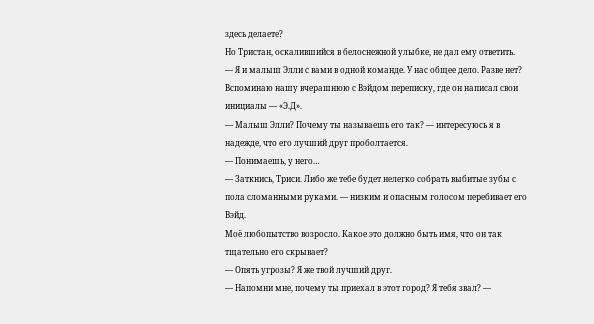здесь делаете?
Но Тристан, оскалившийся в белоснежной улыбке, не дал ему ответить.
— Я и малыш Элли с вами в одной команде. У нас общее дело. Разве нет?
Вспоминаю нашу вчерашнюю с Вэйдом переписку, где он написал свои инициалы — «Э.Д».
— Малыш Элли? Почему ты называешь его так? — интересуюсь я в надежде, что его лучший друг проболтается.
— Понимаешь, у него…
— Заткнись, Триси. Либо же тебе будет нелегко собрать выбитые зубы с пола сломанными руками. — низким и опасным голосом перебивает его Вэйд.
Моё любопытство возросло. Какое это должно быть имя, что он так тщательно его скрывает?
— Опять угрозы? Я же твой лучший друг.
— Напомни мне, почему ты приехал в этот город? Я тебя звал? —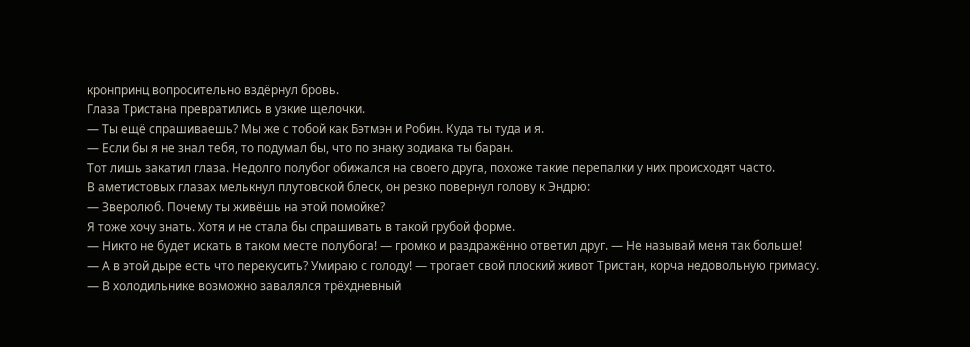кронпринц вопросительно вздёрнул бровь.
Глаза Тристана превратились в узкие щелочки.
— Ты ещё спрашиваешь? Мы же с тобой как Бэтмэн и Робин. Куда ты туда и я.
— Если бы я не знал тебя, то подумал бы, что по знаку зодиака ты баран.
Тот лишь закатил глаза. Недолго полубог обижался на своего друга, похоже такие перепалки у них происходят часто.
В аметистовых глазах мелькнул плутовской блеск, он резко повернул голову к Эндрю:
— Зверолюб. Почему ты живёшь на этой помойке?
Я тоже хочу знать. Хотя и не стала бы спрашивать в такой грубой форме.
— Никто не будет искать в таком месте полубога! — громко и раздражённо ответил друг. — Не называй меня так больше!
— А в этой дыре есть что перекусить? Умираю с голоду! — трогает свой плоский живот Тристан, корча недовольную гримасу.
— В холодильнике возможно завалялся трёхдневный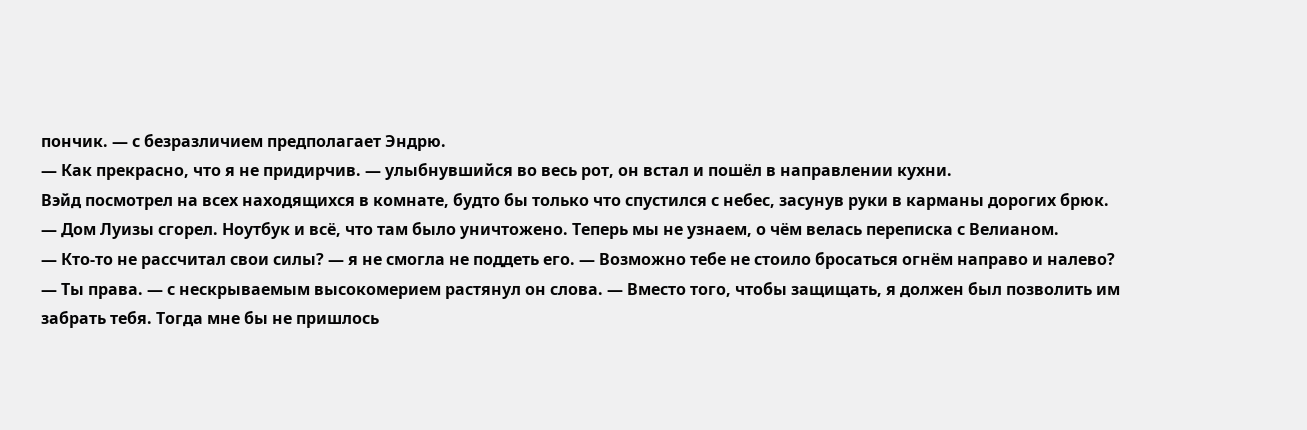пончик. — с безразличием предполагает Эндрю.
— Как прекрасно, что я не придирчив. — улыбнувшийся во весь рот, он встал и пошёл в направлении кухни.
Вэйд посмотрел на всех находящихся в комнате, будто бы только что спустился с небес, засунув руки в карманы дорогих брюк.
— Дом Луизы сгорел. Ноутбук и всё, что там было уничтожено. Теперь мы не узнаем, о чём велась переписка с Велианом.
— Кто-то не рассчитал свои силы? — я не смогла не поддеть его. — Возможно тебе не стоило бросаться огнём направо и налево?
— Ты права. — с нескрываемым высокомерием растянул он слова. — Вместо того, чтобы защищать, я должен был позволить им забрать тебя. Тогда мне бы не пришлось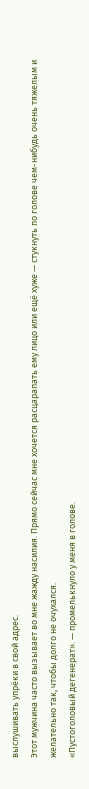выслушивать упрёки в свой адрес.
Этот мужчина часто вызывает во мне жажду насилия. Прямо сейчас мне хочется расцарапать ему лицо или ещё хуже — стукнуть по голове чем-нибудь очень тяжелым и желательно так, чтобы долго не очухался.
«Пустоголовый дегенерат». — промелькнуло у меня в голове.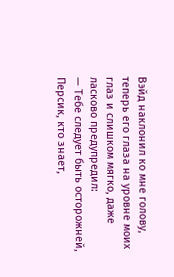Вэйд наклонил ко мне голову, теперь его глаза на уровне моих глаз и слишком мягко, даже ласково предупредил:
— Тебе следует быть осторожней, Персик, кто знает,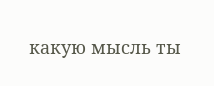какую мысль ты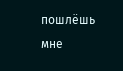пошлёшь мне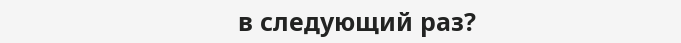в следующий раз?